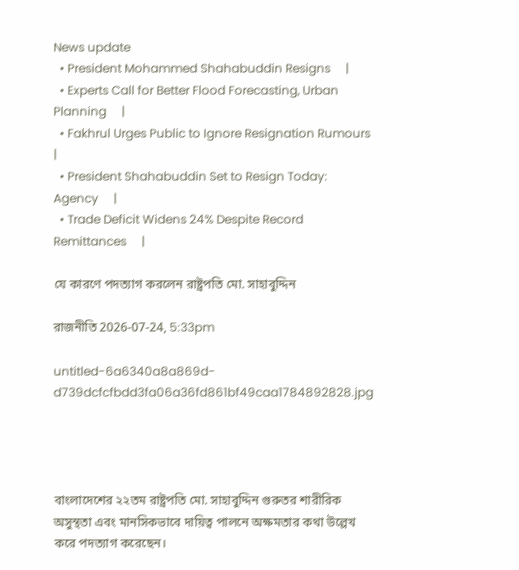News update
  • President Mohammed Shahabuddin Resigns     |
  • Experts Call for Better Flood Forecasting, Urban Planning     |
  • Fakhrul Urges Public to Ignore Resignation Rumours     |
  • President Shahabuddin Set to Resign Today: Agency     |
  • Trade Deficit Widens 24% Despite Record Remittances     |

যে কারণে পদত্যাগ করলেন রাষ্ট্রপতি মো. সাহাবুদ্দিন

রাজনীতি 2026-07-24, 5:33pm

untitled-6a6340a8a869d-d739dcfcfbdd3fa06a36fd861bf49caa1784892828.jpg




বাংলাদেশের ২২তম রাষ্ট্রপতি মো. সাহাবুদ্দিন গুরুতর শারীরিক অসুস্থতা এবং মানসিকভাবে দায়িত্ব পালনে অক্ষমতার কথা উল্লেখ করে পদত্যাগ করেছেন।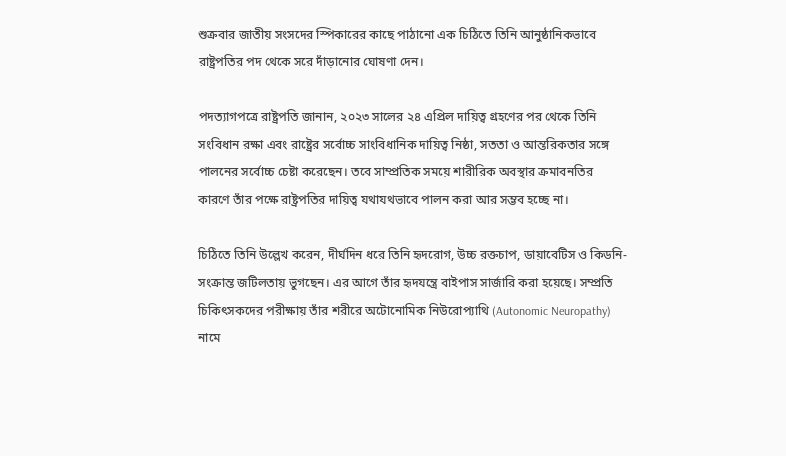শুক্রবার জাতীয় সংসদের স্পিকারের কাছে পাঠানো এক চিঠিতে তিনি আনুষ্ঠানিকভাবে রাষ্ট্রপতির পদ থেকে সরে দাঁড়ানোর ঘোষণা দেন।

পদত্যাগপত্রে রাষ্ট্রপতি জানান, ২০২৩ সালের ২৪ এপ্রিল দায়িত্ব গ্রহণের পর থেকে তিনি সংবিধান রক্ষা এবং রাষ্ট্রের সর্বোচ্চ সাংবিধানিক দায়িত্ব নিষ্ঠা, সততা ও আন্তরিকতার সঙ্গে পালনের সর্বোচ্চ চেষ্টা করেছেন। তবে সাম্প্রতিক সময়ে শারীরিক অবস্থার ক্রমাবনতির কারণে তাঁর পক্ষে রাষ্ট্রপতির দায়িত্ব যথাযথভাবে পালন করা আর সম্ভব হচ্ছে না।

চিঠিতে তিনি উল্লেখ করেন, দীর্ঘদিন ধরে তিনি হৃদরোগ, উচ্চ রক্তচাপ, ডায়াবেটিস ও কিডনি-সংক্রান্ত জটিলতায় ভুগছেন। এর আগে তাঁর হৃদযন্ত্রে বাইপাস সার্জারি করা হয়েছে। সম্প্রতি চিকিৎসকদের পরীক্ষায় তাঁর শরীরে অটোনোমিক নিউরোপ্যাথি (Autonomic Neuropathy) নামে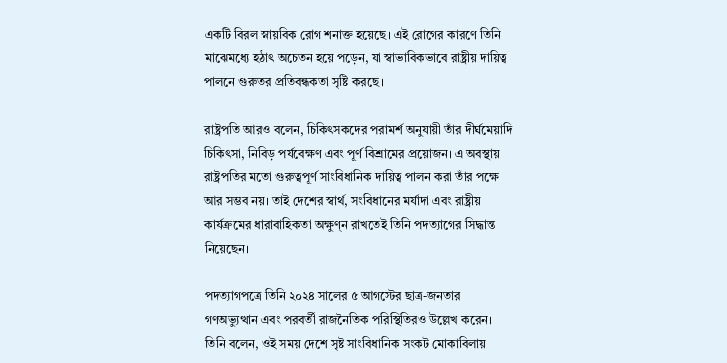একটি বিরল স্নায়বিক রোগ শনাক্ত হয়েছে। এই রোগের কারণে তিনি মাঝেমধ্যে হঠাৎ অচেতন হয়ে পড়েন, যা স্বাভাবিকভাবে রাষ্ট্রীয় দায়িত্ব পালনে গুরুতর প্রতিবন্ধকতা সৃষ্টি করছে।

রাষ্ট্রপতি আরও বলেন, চিকিৎসকদের পরামর্শ অনুযায়ী তাঁর দীর্ঘমেয়াদি চিকিৎসা, নিবিড় পর্যবেক্ষণ এবং পূর্ণ বিশ্রামের প্রয়োজন। এ অবস্থায় রাষ্ট্রপতির মতো গুরুত্বপূর্ণ সাংবিধানিক দায়িত্ব পালন করা তাঁর পক্ষে আর সম্ভব নয়। তাই দেশের স্বার্থ, সংবিধানের মর্যাদা এবং রাষ্ট্রীয় কার্যক্রমের ধারাবাহিকতা অক্ষুণ্ন রাখতেই তিনি পদত্যাগের সিদ্ধান্ত নিয়েছেন।

পদত্যাগপত্রে তিনি ২০২৪ সালের ৫ আগস্টের ছাত্র-জনতার গণঅভ্যুত্থান এবং পরবর্তী রাজনৈতিক পরিস্থিতিরও উল্লেখ করেন। তিনি বলেন, ওই সময় দেশে সৃষ্ট সাংবিধানিক সংকট মোকাবিলায়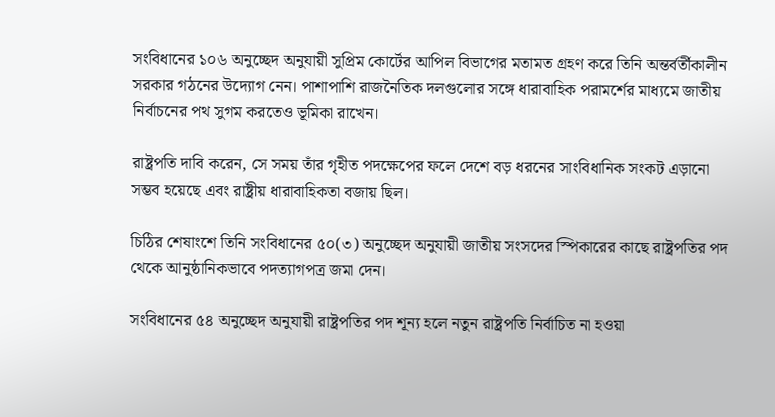সংবিধানের ১০৬ অনুচ্ছেদ অনুযায়ী সুপ্রিম কোর্টের আপিল বিভাগের মতামত গ্রহণ করে তিনি অন্তর্বর্তীকালীন সরকার গঠনের উদ্যোগ নেন। পাশাপাশি রাজনৈতিক দলগুলোর সঙ্গে ধারাবাহিক পরামর্শের মাধ্যমে জাতীয় নির্বাচনের পথ সুগম করতেও ভূমিকা রাখেন।

রাষ্ট্রপতি দাবি করেন, সে সময় তাঁর গৃহীত পদক্ষেপের ফলে দেশে বড় ধরনের সাংবিধানিক সংকট এড়ানো সম্ভব হয়েছে এবং রাষ্ট্রীয় ধারাবাহিকতা বজায় ছিল।

চিঠির শেষাংশে তিনি সংবিধানের ৫০(৩) অনুচ্ছেদ অনুযায়ী জাতীয় সংসদের স্পিকারের কাছে রাষ্ট্রপতির পদ থেকে আনুষ্ঠানিকভাবে পদত্যাগপত্র জমা দেন।

সংবিধানের ৫৪ অনুচ্ছেদ অনুযায়ী রাষ্ট্রপতির পদ শূন্য হলে নতুন রাষ্ট্রপতি নির্বাচিত না হওয়া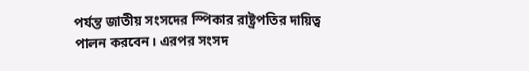পর্যন্ত জাতীয় সংসদের স্পিকার রাষ্ট্রপতির দায়িত্ব পালন করবেন। এরপর সংসদ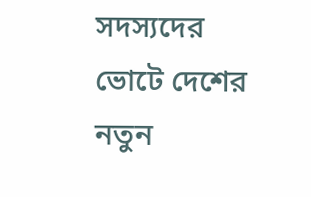সদস্যদের ভোটে দেশের নতুন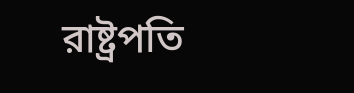রাষ্ট্রপতি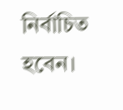নির্বাচিত হবেন।